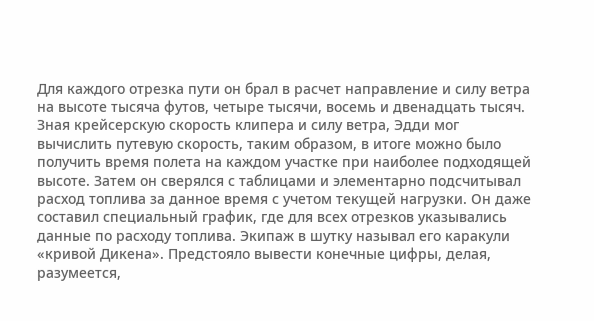Для каждого отрезка пути он брал в расчет направление и силу ветра на высоте тысяча футов, четыре тысячи, восемь и двенадцать тысяч. Зная крейсерскую скорость клипера и силу ветра, Эдди мог вычислить путевую скорость, таким образом, в итоге можно было получить время полета на каждом участке при наиболее подходящей высоте. Затем он сверялся с таблицами и элементарно подсчитывал расход топлива за данное время с учетом текущей нагрузки. Он даже составил специальный график, где для всех отрезков указывались данные по расходу топлива. Экипаж в шутку называл его каракули «кривой Дикена». Предстояло вывести конечные цифры, делая, разумеется,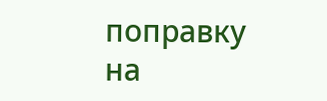поправку на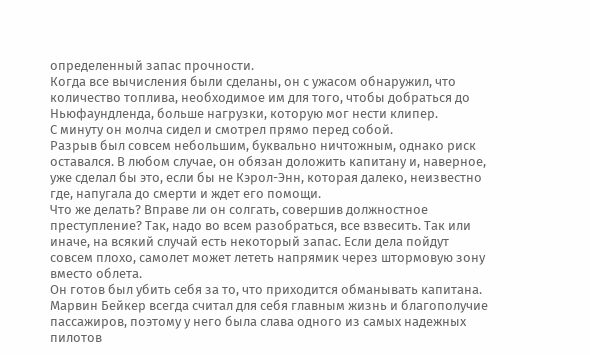определенный запас прочности.
Когда все вычисления были сделаны, он с ужасом обнаружил, что количество топлива, необходимое им для того, чтобы добраться до Ньюфаундленда, больше нагрузки, которую мог нести клипер.
С минуту он молча сидел и смотрел прямо перед собой.
Разрыв был совсем небольшим, буквально ничтожным, однако риск оставался. В любом случае, он обязан доложить капитану и, наверное, уже сделал бы это, если бы не Кэрол-Энн, которая далеко, неизвестно где, напугала до смерти и ждет его помощи.
Что же делать? Вправе ли он солгать, совершив должностное преступление? Так, надо во всем разобраться, все взвесить. Так или иначе, на всякий случай есть некоторый запас. Если дела пойдут совсем плохо, самолет может лететь напрямик через штормовую зону вместо облета.
Он готов был убить себя за то, что приходится обманывать капитана. Марвин Бейкер всегда считал для себя главным жизнь и благополучие пассажиров, поэтому у него была слава одного из самых надежных пилотов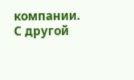компании.
С другой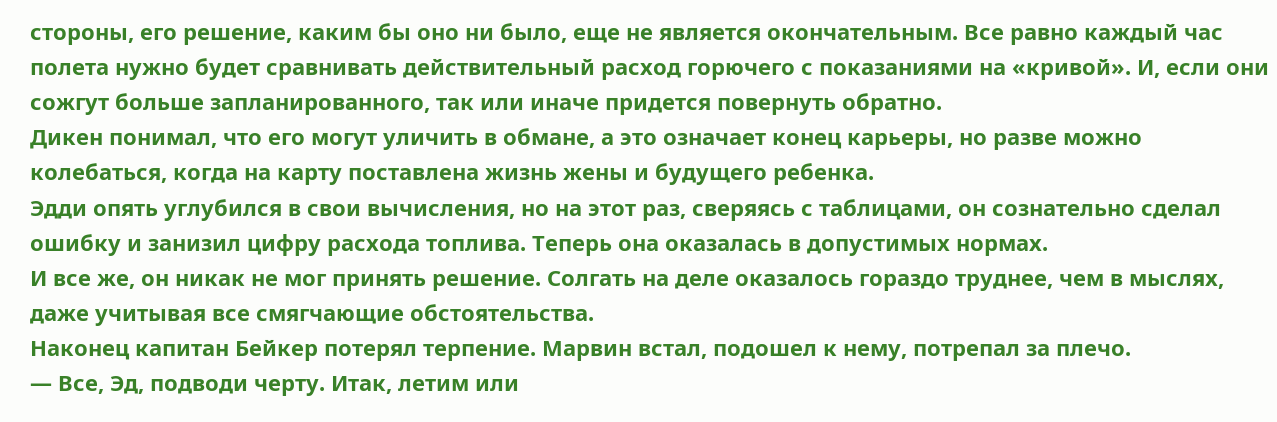стороны, его решение, каким бы оно ни было, еще не является окончательным. Все равно каждый час полета нужно будет сравнивать действительный расход горючего с показаниями на «кривой». И, если они сожгут больше запланированного, так или иначе придется повернуть обратно.
Дикен понимал, что его могут уличить в обмане, а это означает конец карьеры, но разве можно колебаться, когда на карту поставлена жизнь жены и будущего ребенка.
Эдди опять углубился в свои вычисления, но на этот раз, сверяясь с таблицами, он сознательно сделал ошибку и занизил цифру расхода топлива. Теперь она оказалась в допустимых нормах.
И все же, он никак не мог принять решение. Солгать на деле оказалось гораздо труднее, чем в мыслях, даже учитывая все смягчающие обстоятельства.
Наконец капитан Бейкер потерял терпение. Марвин встал, подошел к нему, потрепал за плечо.
— Все, Эд, подводи черту. Итак, летим или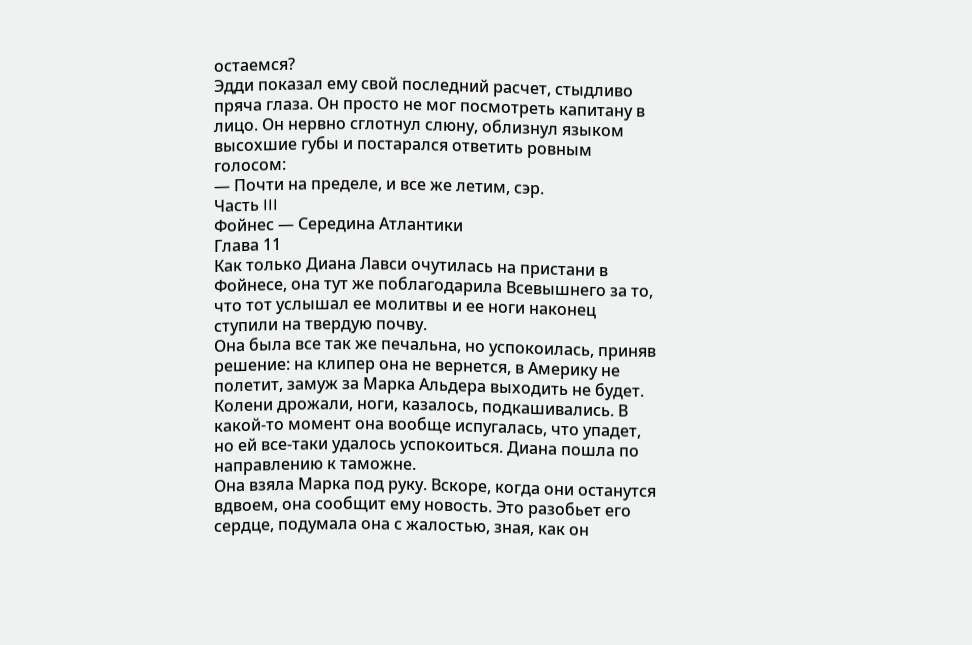остаемся?
Эдди показал ему свой последний расчет, стыдливо пряча глаза. Он просто не мог посмотреть капитану в лицо. Он нервно сглотнул слюну, облизнул языком высохшие губы и постарался ответить ровным голосом:
— Почти на пределе, и все же летим, сэр.
Часть III
Фойнес — Середина Атлантики
Глава 11
Как только Диана Лавси очутилась на пристани в Фойнесе, она тут же поблагодарила Всевышнего за то, что тот услышал ее молитвы и ее ноги наконец ступили на твердую почву.
Она была все так же печальна, но успокоилась, приняв решение: на клипер она не вернется, в Америку не полетит, замуж за Марка Альдера выходить не будет.
Колени дрожали, ноги, казалось, подкашивались. В какой-то момент она вообще испугалась, что упадет, но ей все-таки удалось успокоиться. Диана пошла по направлению к таможне.
Она взяла Марка под руку. Вскоре, когда они останутся вдвоем, она сообщит ему новость. Это разобьет его сердце, подумала она с жалостью, зная, как он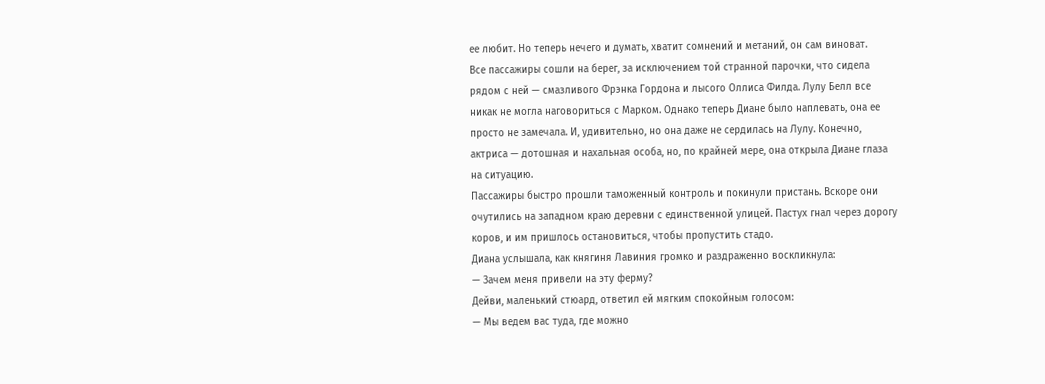ее любит. Но теперь нечего и думать, хватит сомнений и метаний, он сам виноват.
Все пассажиры сошли на берег, за исключением той странной парочки, что сидела рядом с ней — смазливого Фрэнка Гордона и лысого Оллиса Филда. Лулу Белл все никак не могла наговориться с Марком. Однако теперь Диане было наплевать, она ее просто не замечала. И, удивительно, но она даже не сердилась на Лулу. Конечно, актриса — дотошная и нахальная особа, но, по крайней мере, она открыла Диане глаза на ситуацию.
Пассажиры быстро прошли таможенный контроль и покинули пристань. Вскоре они очутились на западном краю деревни с единственной улицей. Пастух гнал через дорогу коров, и им пришлось остановиться, чтобы пропустить стадо.
Диана услышала, как княгиня Лавиния громко и раздраженно воскликнула:
— Зачем меня привели на эту ферму?
Дейви, маленький стюард, ответил ей мягким спокойным голосом:
— Мы ведем вас туда, где можно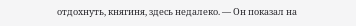отдохнуть, княгиня, здесь недалеко. — Он показал на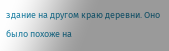здание на другом краю деревни. Оно было похоже на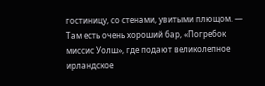гостиницу, со стенами, увитыми плющом. — Там есть очень хороший бар, «Погребок миссис Уолш», где подают великолепное ирландское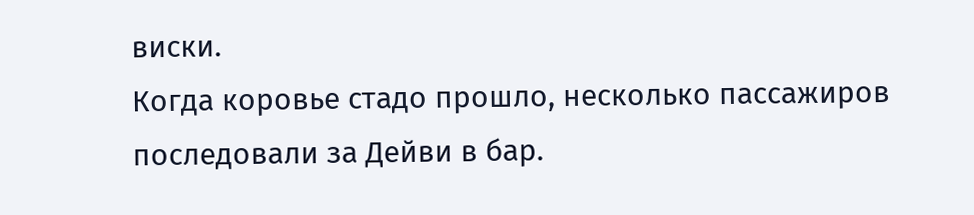виски.
Когда коровье стадо прошло, несколько пассажиров последовали за Дейви в бар.